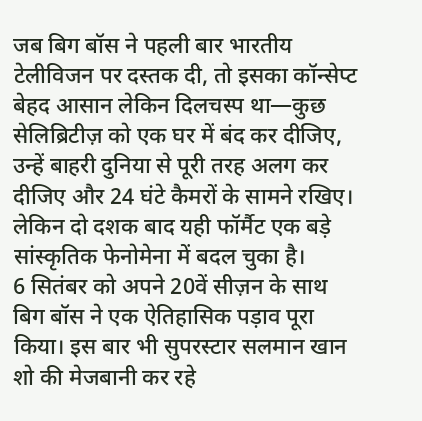जब बिग बॉस ने पहली बार भारतीय टेलीविजन पर दस्तक दी, तो इसका कॉन्सेप्ट बेहद आसान लेकिन दिलचस्प था—कुछ सेलिब्रिटीज़ को एक घर में बंद कर दीजिए, उन्हें बाहरी दुनिया से पूरी तरह अलग कर दीजिए और 24 घंटे कैमरों के सामने रखिए। लेकिन दो दशक बाद यही फॉर्मैट एक बड़े सांस्कृतिक फेनोमेना में बदल चुका है।
6 सितंबर को अपने 20वें सीज़न के साथ बिग बॉस ने एक ऐतिहासिक पड़ाव पूरा किया। इस बार भी सुपरस्टार सलमान खान शो की मेजबानी कर रहे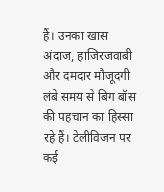हैं। उनका खास अंदाज, हाजिरजवाबी और दमदार मौजूदगी लंबे समय से बिग बॉस की पहचान का हिस्सा रहे हैं। टेलीविजन पर कई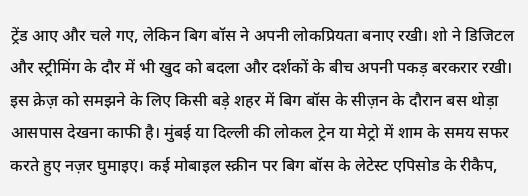ट्रेंड आए और चले गए, लेकिन बिग बॉस ने अपनी लोकप्रियता बनाए रखी। शो ने डिजिटल और स्ट्रीमिंग के दौर में भी खुद को बदला और दर्शकों के बीच अपनी पकड़ बरकरार रखी।
इस क्रेज़ को समझने के लिए किसी बड़े शहर में बिग बॉस के सीज़न के दौरान बस थोड़ा आसपास देखना काफी है। मुंबई या दिल्ली की लोकल ट्रेन या मेट्रो में शाम के समय सफर करते हुए नज़र घुमाइए। कई मोबाइल स्क्रीन पर बिग बॉस के लेटेस्ट एपिसोड के रीकैप,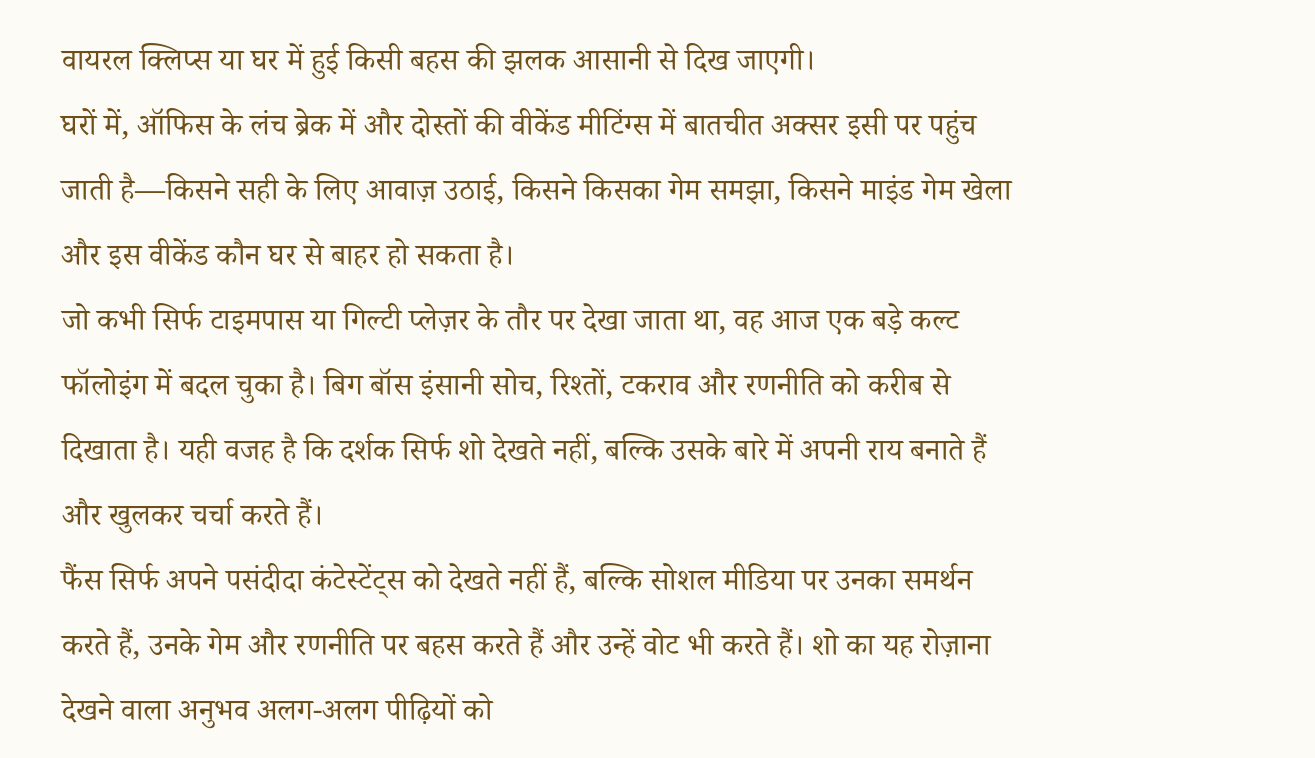वायरल क्लिप्स या घर में हुई किसी बहस की झलक आसानी से दिख जाएगी।
घरों में, ऑफिस के लंच ब्रेक में और दोस्तों की वीकेंड मीटिंग्स में बातचीत अक्सर इसी पर पहुंच जाती है—किसने सही के लिए आवाज़ उठाई, किसने किसका गेम समझा, किसने माइंड गेम खेला और इस वीकेंड कौन घर से बाहर हो सकता है।
जो कभी सिर्फ टाइमपास या गिल्टी प्लेज़र के तौर पर देखा जाता था, वह आज एक बड़े कल्ट फॉलोइंग में बदल चुका है। बिग बॉस इंसानी सोच, रिश्तों, टकराव और रणनीति को करीब से दिखाता है। यही वजह है कि दर्शक सिर्फ शो देखते नहीं, बल्कि उसके बारे में अपनी राय बनाते हैं और खुलकर चर्चा करते हैं।
फैंस सिर्फ अपने पसंदीदा कंटेस्टेंट्स को देखते नहीं हैं, बल्कि सोशल मीडिया पर उनका समर्थन करते हैं, उनके गेम और रणनीति पर बहस करते हैं और उन्हें वोट भी करते हैं। शो का यह रोज़ाना देखने वाला अनुभव अलग-अलग पीढ़ियों को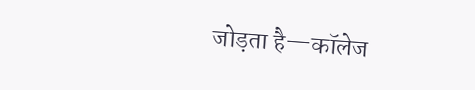जोड़ता है—कॉलेज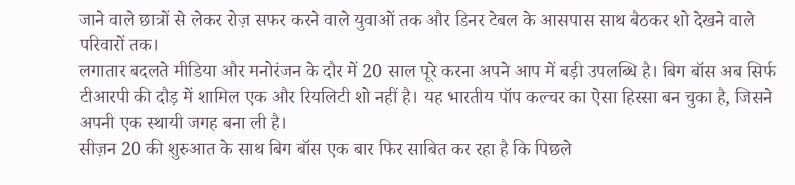जाने वाले छात्रों से लेकर रोज़ सफर करने वाले युवाओं तक और डिनर टेबल के आसपास साथ बैठकर शो देखने वाले परिवारों तक।
लगातार बदलते मीडिया और मनोरंजन के दौर में 20 साल पूरे करना अपने आप में बड़ी उपलब्धि है। बिग बॉस अब सिर्फ टीआरपी की दौड़ में शामिल एक और रियलिटी शो नहीं है। यह भारतीय पॉप कल्चर का ऐसा हिस्सा बन चुका है, जिसने अपनी एक स्थायी जगह बना ली है।
सीज़न 20 की शुरुआत के साथ बिग बॉस एक बार फिर साबित कर रहा है कि पिछले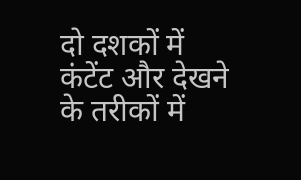दो दशकों में कंटेंट और देखने के तरीकों में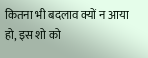कितना भी बदलाव क्यों न आया हो, इस शो को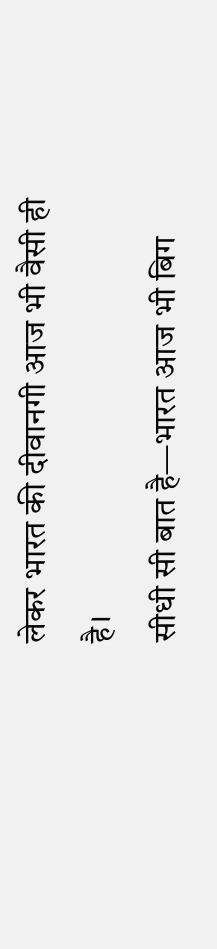लेकर भारत की दीवानगी आज भी वैसी ही है।
सीधी सी बात है—भारत आज भी बिग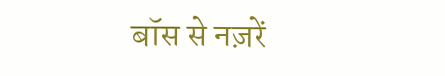बॉस से नज़रें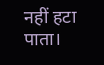नहीं हटा पाता।